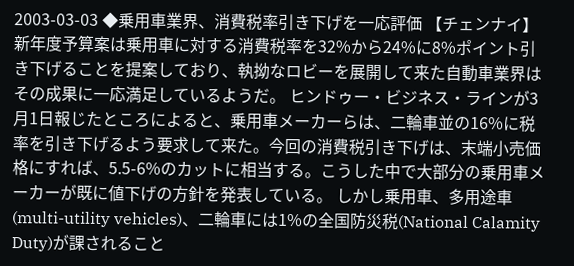2003-03-03 ◆乗用車業界、消費税率引き下げを一応評価 【チェンナイ】新年度予算案は乗用車に対する消費税率を32%から24%に8%ポイント引き下げることを提案しており、執拗なロビーを展開して来た自動車業界はその成果に一応満足しているようだ。 ヒンドゥー・ビジネス・ラインが3月1日報じたところによると、乗用車メーカーらは、二輪車並の16%に税率を引き下げるよう要求して来た。今回の消費税引き下げは、末端小売価格にすれば、5.5-6%のカットに相当する。こうした中で大部分の乗用車メーカーが既に値下げの方針を発表している。 しかし乗用車、多用途車(multi-utility vehicles)、二輪車には1%の全国防災税(National Calamity Duty)が課されること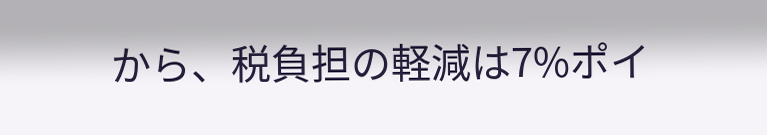から、税負担の軽減は7%ポイ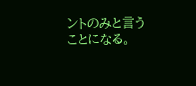ントのみと言うことになる。